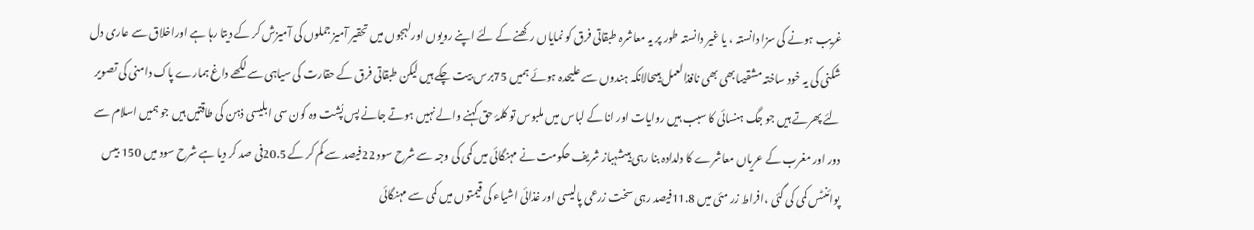غریب ہونے کی سزا دانستہ ، یا غیر دانستہ طور پر یہ معاشرہ طبقاتی فرق کو نمایاں رکھنے کے لئے اپنے رویوں اورلہجوں میں تحقیر آمیز جملوں کی آمیزش کر کے دیتا رہا ہے اوراخلاق سے عاری دل شکنی کی یہ خود ساختہ مشقیںابھی بھی نافذالعمل ہیںحالانکہ ہندوں سے علیحدہ ہوئے ہمیں 75برس بیت چکے ہیں لیکن طبقاتی فرق کے حقارت کی سیاہی سے لکھے داغ ہمارے پاک دامنی کی تصویر لئے پھرتے ہیں جو جگ ہنسائی کا سبب ہیں روایات اور انا کے لباس میں ملبوس تو کلمۂ حق کہنے والے نہیں ہوتے جانے پس پُشت وہ کون سی ابلیسی ذہن کی طاقتیں ہیں جو ہمیں اسلام سے دور اور مغرب کے عریاں معاشرے کا دلدادہ بنا رہی ہیںشہباز شریف حکومت نے مہنگائی میں کمی کی وجہ سے شرح سود 22فیصد سے کم کر کے 20.5فی صد کر دیا ہے شرح سود میں 150 بیس پوائنٹس کمی کی گئی ،افراط زر مئی میں 11.8فیصد رہی سخت زرعی پالیسی اور غذائی اشیاء کی قیمتوں میں کمی سے مہنگائی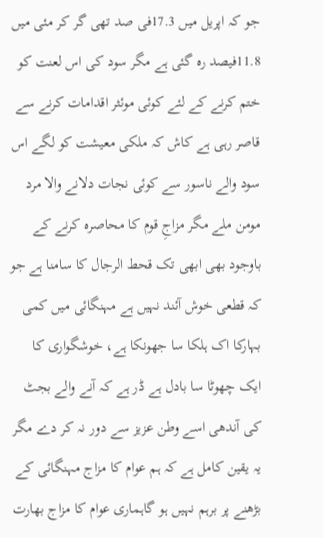جو کہ اپریل میں 17.3فی صد تھی گر کر مئی میں 11.8فیصد رہ گئی ہے مگر سود کی اس لعنت کو ختم کرنے کے لئے کوئی موئثر اقدامات کرنے سے قاصر رہی ہے کاش کہ ملکی معیشت کو لگے اس سود والے ناسور سے کوئی نجات دلانے والا مرد مومن ملے مگر مزاجِ قوم کا محاصرہ کرنے کے باوجود بھی ابھی تک قحط الرجال کا سامنا ہے جو کہ قطعی خوش آئند نہیں ہے مہنگائی میں کمی بہارکا اک ہلکا سا جھونکا ہے، خوشگواری کا ایک چھوٹا سا بادل ہے ڈر ہے کہ آنے والے بجٹ کی آندھی اسے وطن عزیز سے دور نہ کر دے مگر یہ یقین کامل ہے کہ ہم عوام کا مزاج مہنگائی کے بڑھنے پر برہم نہیں ہو گاہماری عوام کا مزاج بھارت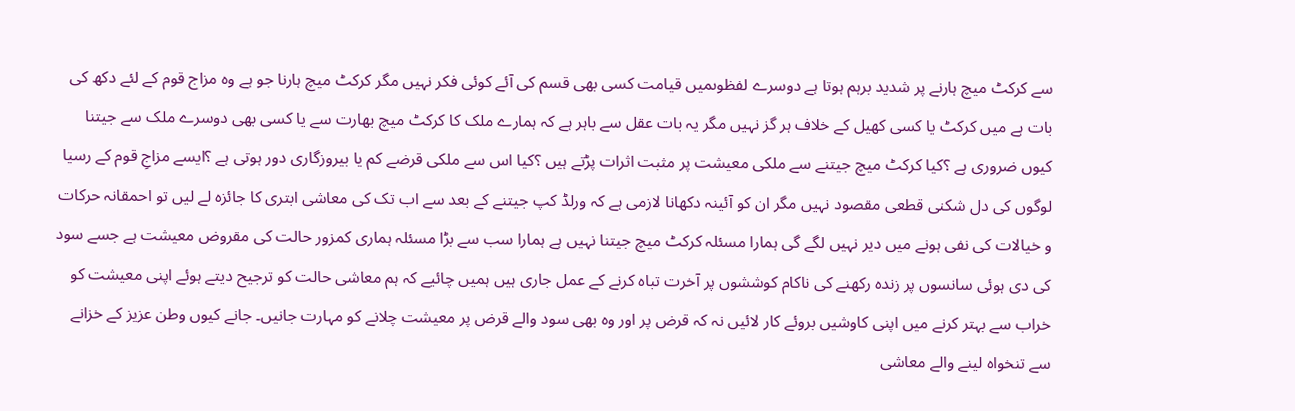سے کرکٹ میچ ہارنے پر شدید برہم ہوتا ہے دوسرے لفظوںمیں قیامت کسی بھی قسم کی آئے کوئی فکر نہیں مگر کرکٹ میچ ہارنا جو ہے وہ مزاج قوم کے لئے دکھ کی بات ہے میں کرکٹ یا کسی کھیل کے خلاف ہر گز نہیں مگر یہ بات عقل سے باہر ہے کہ ہمارے ملک کا کرکٹ میچ بھارت سے یا کسی بھی دوسرے ملک سے جیتنا کیوں ضروری ہے ؟کیا کرکٹ میچ جیتنے سے ملکی معیشت پر مثبت اثرات پڑتے ہیں ؟کیا اس سے ملکی قرضے کم یا بیروزگاری دور ہوتی ہے ؟ایسے مزاجِ قوم کے رسیا لوگوں کی دل شکنی قطعی مقصود نہیں مگر ان کو آئینہ دکھانا لازمی ہے کہ ورلڈ کپ جیتنے کے بعد سے اب تک کی معاشی ابتری کا جائزہ لے لیں تو احمقانہ حرکات و خیالات کی نفی ہونے میں دیر نہیں لگے گی ہمارا مسئلہ کرکٹ میچ جیتنا نہیں ہے ہمارا سب سے بڑا مسئلہ ہماری کمزور حالت کی مقروض معیشت ہے جسے سود کی دی ہوئی سانسوں پر زندہ رکھنے کی ناکام کوششوں پر آخرت تباہ کرنے کے عمل جاری ہیں ہمیں چائیے کہ ہم معاشی حالت کو ترجیح دیتے ہوئے اپنی معیشت کو خراب سے بہتر کرنے میں اپنی کاوشیں بروئے کار لائیں نہ کہ قرض پر اور وہ بھی سود والے قرض پر معیشت چلانے کو مہارت جانیں۔ جانے کیوں وطن عزیز کے خزانے سے تنخواہ لینے والے معاشی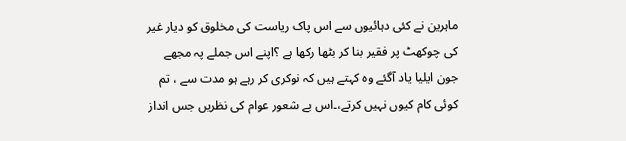ماہرین نے کئی دہائیوں سے اس پاک ریاست کی مخلوق کو دیار غیر کی چوکھٹ پر فقیر بنا کر بٹھا رکھا ہے ؟اپنے اس جملے پہ مجھے جون ایلیا یاد آگئے وہ کہتے ہیں کہ نوکری کر رہے ہو مدت سے ، تم کوئی کام کیوں نہیں کرتے،۔اس بے شعور عوام کی نظریں جس انداز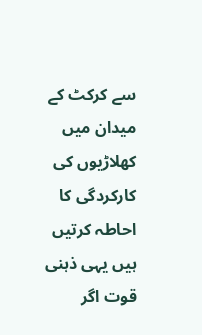سے کرکٹ کے میدان میں کھلاڑیوں کی کارکردگی کا احاطہ کرتیں ہیں یہی ذہنی قوت اگر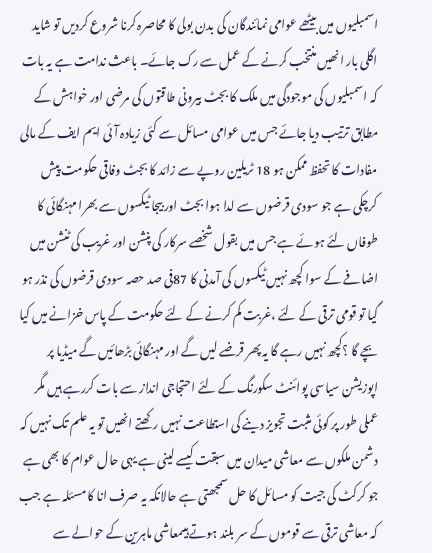اسمبلیوں میں بیٹھے عوامی نمائندگان کی بدن بولی کا محاصرہ کرنا شروع کردیں تو شاید اگلی بار انھیں منتخب کرنے کے عمل سے رک جائے۔ باعث ندامت ہے یہ بات کہ اسمبلیوں کی موجودگی میں ملک کا بجٹ بیرونی طاقتوں کی مرضی اور خواہش کے مطابق ترتیب دیا جائے جس میں عوامی مسائل سے کئی زیادہ آئی ایم ایف کے مالی مفادات کا تحفظ ممکن ہو 18 ٹریلین روپے سے زائد کا بجٹ وفاقی حکومت پیش کرچکی ہے جو سودی قرضوں سے لدا ہوا بجٹ اور بیجا ٹیکسوں سے بھرا مہنگائی کا طوفاں لئے ہوئے ہے جس میں بقول شخصے سرکار کی پنشن اور غریب کی ٹنشن میں اضافے کے سوا کچھ نہیں ٹیکسوں کی آمدنی کا 87فی صد حصہ سودی قرضوں کی نذر ہو گیا تو قومی ترقی کے لئے ،غربت کم کرنے کے لئے حکومت کے پاس خزانے میں کیا بچے گا ؟کچھ نہیں رہے گا یہ پھر قرضے لیں گے اور مہنگائی بڑھائیں گے میڈیا پر اپوزیشن سیاسی پوائنٹ سکورنگ کے لئے احتجاجی انداز سے بات کررہے ہیں مگر عملی طور پر کوئی مثبت تجویز دینے کی استطاعت نہیں رکھتے انھیں تو یہ علم تک نہیں کہ دشمن ملکوں سے معاشی میدان میں سبقت کیسے لینی ہے یہی حال عوام کا بھی ہے جو کرکٹ کی جیت کو مسائل کا حل سمجھتی ہے حالانکہ یہ صرف انا کا مسئلہ ہے جب کہ معاشی ترقی سے قوموں کے سر بلند ہوتے ہیںمعاشی ماہرین کے حوالے سے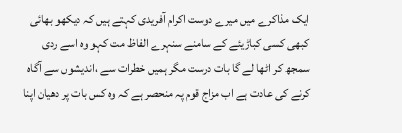ایک مذاکرے میں میرے دوست اکرام آفریدی کہتے ہیں کہ دیکھو بھائی کبھی کسی کباڑیئے کے سامنے سنہرے الفاظ مت کہو وہ اسے ردی سمجھ کر اٹھا لے گا بات درست مگر ہمیں خطرات سے ،اندیشوں سے آگاہ کرنے کی عادت ہے اب مزاج قوم پہ منحصر ہے کہ وہ کس بات پر دھیان اپنا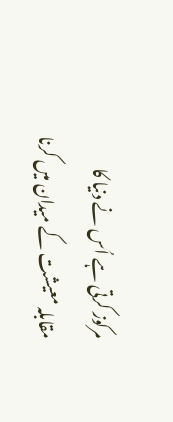مرکوز کرتی ہے اُس نے دنیا کا مقابلہ معیشت کے میدان میں کرنا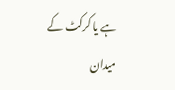ہے یا کرکٹ کے میدان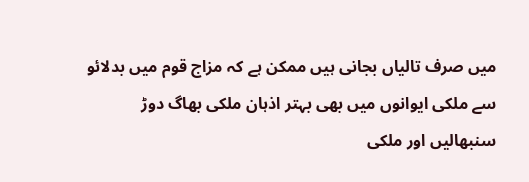میں صرف تالیاں بجانی ہیں ممکن ہے کہ مزاج قوم میں بدلائو سے ملکی ایوانوں میں بھی بہتر اذہان ملکی بھاگ دوڑ سنبھالیں اور ملکی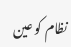نظام کو عین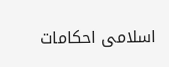اسلامی احکامات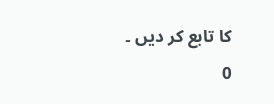کا تابع کر دیں ۔
0